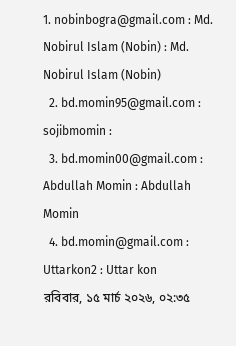1. nobinbogra@gmail.com : Md. Nobirul Islam (Nobin) : Md. Nobirul Islam (Nobin)
  2. bd.momin95@gmail.com : sojibmomin :
  3. bd.momin00@gmail.com : Abdullah Momin : Abdullah Momin
  4. bd.momin@gmail.com : Uttarkon2 : Uttar kon
রবিবার, ১৫ মার্চ ২০২৬, ০২:৩৫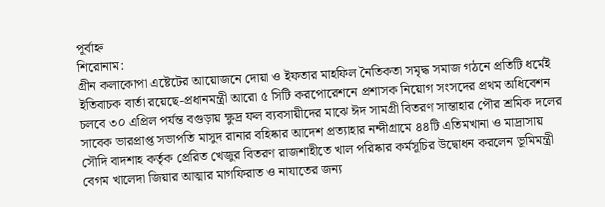পূর্বাহ্ন
শিরোনাম:
গ্রীন কলাকোপা এষ্টেটের আয়োজনে দোয়া ও ইফতার মাহফিল নৈতিকতা সমৃদ্ধ সমাজ গঠনে প্রতিটি ধর্মেই ইতিবাচক বার্তা রয়েছে-প্রধানমন্ত্রী আরো ৫ সিটি করপোরেশনে প্রশাসক নিয়োগ সংসদের প্রথম অধিবেশন চলবে ৩০ এপ্রিল পর্যন্ত বগুড়ায় ক্ষুদ্র ফল ব্যবসায়ীদের মাঝে ঈদ সামগ্রী বিতরণ সান্তাহার পৌর শ্রমিক দলের সাবেক ভারপ্রাপ্ত সভাপতি মাসুদ রানার বহিষ্কার আদেশ প্রত্যাহার নন্দীগ্রামে ৪৪টি এতিমখানা ও মাদ্রাসায় সৌদি বাদশাহ কর্তৃক প্রেরিত খেজুর বিতরণ রাজশাহীতে খাল পরিষ্কার কর্মসূচির উদ্বোধন করলেন ভূমিমন্ত্রী বেগম খালেদা জিয়ার আত্মার মাগফিরাত ও নাযাতের জন্য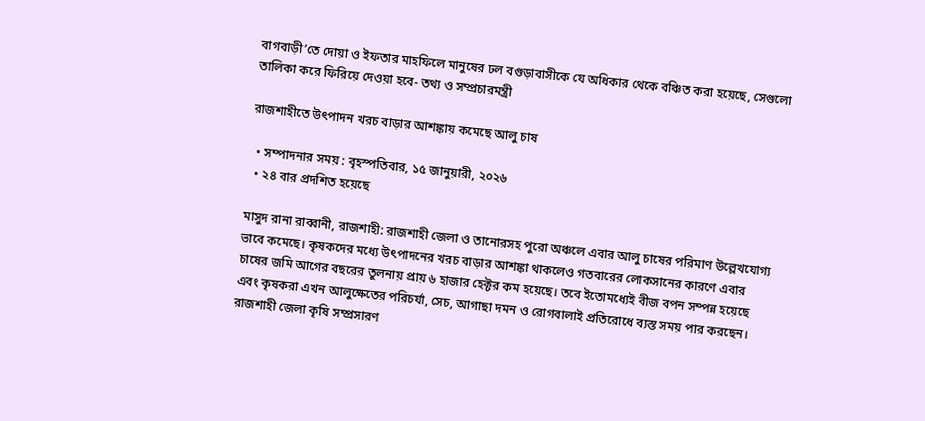বাগবাড়ী’তে দোয়া ও ইফতার মাহফিলে মানুষের ঢল বগুড়াবাসীকে যে অধিকার থেকে বঞ্চিত করা হয়েছে, সেগুলো তালিকা করে ফিরিয়ে দেওয়া হবে- তথ্য ও সম্প্রচারমন্ত্রী

রাজশাহীতে উৎপাদন খরচ বাড়ার আশঙ্কায় কমেছে আলু চাষ

  • সম্পাদনার সময় : বৃহস্পতিবার, ১৫ জানুয়ারী, ২০২৬
  • ২৪ বার প্রদশিত হয়েছে

মাসুদ রানা রাব্বানী, রাজশাহী: রাজশাহী জেলা ও তানোরসহ পুরো অঞ্চলে এবার আলু চাষের পরিমাণ উল্লেখযোগ্য ভাবে কমেছে। কৃষকদের মধ্যে উৎপাদনের খরচ বাড়ার আশঙ্কা থাকলেও গতবারের লোকসানের কারণে এবার চাষের জমি আগের বছরের তুলনায় প্রায় ৬ হাজার হেক্টর কম হয়েছে। তবে ইতোমধ্যেই বীজ বপন সম্পন্ন হয়েছে এবং কৃষকরা এখন আলুক্ষেতের পরিচর্যা, সেচ, আগাছা দমন ও রোগবালাই প্রতিরোধে ব্যস্ত সময় পার করছেন।
রাজশাহী জেলা কৃষি সম্প্রসারণ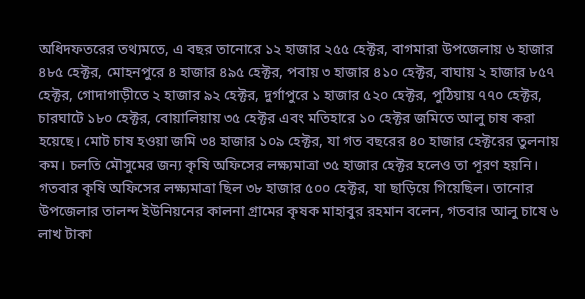অধিদফতরের তথ্যমতে, এ বছর তানোরে ১২ হাজার ২৫৫ হেক্টর, বাগমারা উপজেলায় ৬ হাজার ৪৮৫ হেক্টর, মোহনপুরে ৪ হাজার ৪৯৫ হেক্টর, পবায় ৩ হাজার ৪১০ হেক্টর, বাঘায় ২ হাজার ৮৫৭ হেক্টর, গোদাগাড়ীতে ২ হাজার ৯২ হেক্টর, দুর্গাপুরে ১ হাজার ৫২০ হেক্টর, পুঠিয়ায় ৭৭০ হেক্টর, চারঘাটে ১৮০ হেক্টর, বোয়ালিয়ায় ৩৫ হেক্টর এবং মতিহারে ১০ হেক্টর জমিতে আলু চাষ করা হয়েছে। মোট চাষ হওয়া জমি ৩৪ হাজার ১০৯ হেক্টর, যা গত বছরের ৪০ হাজার হেক্টরের তুলনায় কম। চলতি মৌসুমের জন্য কৃষি অফিসের লক্ষ্যমাত্রা ৩৫ হাজার হেক্টর হলেও তা পূরণ হয়নি। গতবার কৃষি অফিসের লক্ষ্যমাত্রা ছিল ৩৮ হাজার ৫০০ হেক্টর, যা ছাড়িয়ে গিয়েছিল। তানোর উপজেলার তালন্দ ইউনিয়নের কালনা গ্রামের কৃষক মাহাবুর রহমান বলেন, গতবার আলু চাষে ৬ লাখ টাকা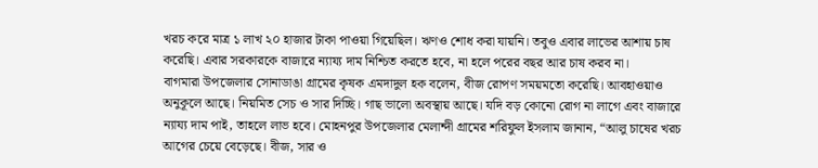খরচ করে মাত্র ১ লাখ ২০ হাজার টাকা পাওয়া গিয়েছিল। ঋণও শোধ করা যায়নি। তবুও এবার লাভের আশায় চাষ করেছি। এবার সরকারকে বাজারে ন্যায্য দাম নিশ্চিত করতে হবে, না হলে পরের বছর আর চাষ করব না।
বাগমারা উপজেলার সোনাডাঙা গ্রামের কৃষক এমদাদুল হক বলেন, বীজ রোপণ সময়মতো করেছি। আবহাওয়াও অনুকূলে আছে। নিয়মিত সেচ ও সার দিচ্ছি। গাছ ভালো অবস্থায় আছে। যদি বড় কোনো রোগ না লাগে এবং বাজারে ন্যায্য দাম পাই, তাহলে লাভ হবে। মোহনপুর উপজেলার মেলান্দী গ্রামের শরিফুল ইসলাম জানান, “আলু চাষের খরচ আগের চেয়ে বেড়েছে। বীজ, সার ও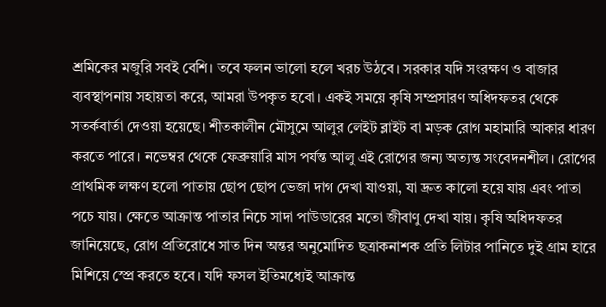শ্রমিকের মজুরি সবই বেশি। তবে ফলন ভালো হলে খরচ উঠবে। সরকার যদি সংরক্ষণ ও বাজার ব্যবস্থাপনায় সহায়তা করে, আমরা উপকৃত হবো। একই সময়ে কৃষি সম্প্রসারণ অধিদফতর থেকে সতর্কবার্তা দেওয়া হয়েছে। শীতকালীন মৌসুমে আলুর লেইট ব্লাইট বা মড়ক রোগ মহামারি আকার ধারণ করতে পারে। নভেম্বর থেকে ফেব্রুয়ারি মাস পর্যন্ত আলু এই রোগের জন্য অত্যন্ত সংবেদনশীল। রোগের প্রাথমিক লক্ষণ হলো পাতায় ছোপ ছোপ ভেজা দাগ দেখা যাওয়া, যা দ্রুত কালো হয়ে যায় এবং পাতা পচে যায়। ক্ষেতে আক্রান্ত পাতার নিচে সাদা পাউডারের মতো জীবাণু দেখা যায়। কৃষি অধিদফতর জানিয়েছে, রোগ প্রতিরোধে সাত দিন অন্তর অনুমোদিত ছত্রাকনাশক প্রতি লিটার পানিতে দুই গ্রাম হারে মিশিয়ে স্প্রে করতে হবে। যদি ফসল ইতিমধ্যেই আক্রান্ত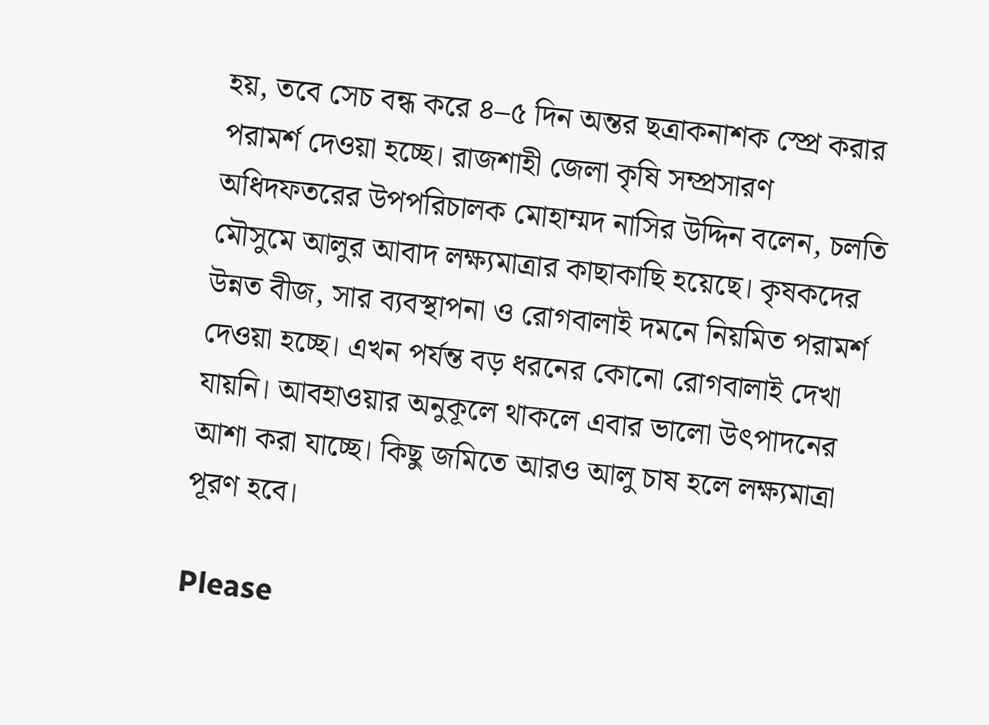হয়, তবে সেচ বন্ধ করে ৪–৫ দিন অন্তর ছত্রাকনাশক স্প্রে করার পরামর্শ দেওয়া হচ্ছে। রাজশাহী জেলা কৃষি সম্প্রসারণ অধিদফতরের উপপরিচালক মোহাম্মদ নাসির উদ্দিন বলেন, চলতি মৌসুমে আলুর আবাদ লক্ষ্যমাত্রার কাছাকাছি হয়েছে। কৃষকদের উন্নত বীজ, সার ব্যবস্থাপনা ও রোগবালাই দমনে নিয়মিত পরামর্শ দেওয়া হচ্ছে। এখন পর্যন্ত বড় ধরনের কোনো রোগবালাই দেখা যায়নি। আবহাওয়ার অনুকূলে থাকলে এবার ভালো উৎপাদনের আশা করা যাচ্ছে। কিছু জমিতে আরও আলু চাষ হলে লক্ষ্যমাত্রা পূরণ হবে।

Please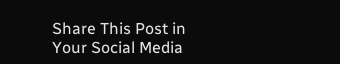Share This Post in Your Social Media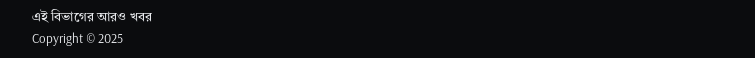এই বিভাগের আরও খবর
Copyright © 2025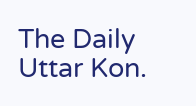The Daily Uttar Kon.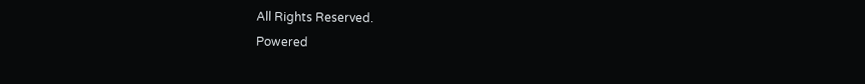All Rights Reserved.
Powered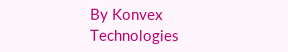By Konvex Technologies